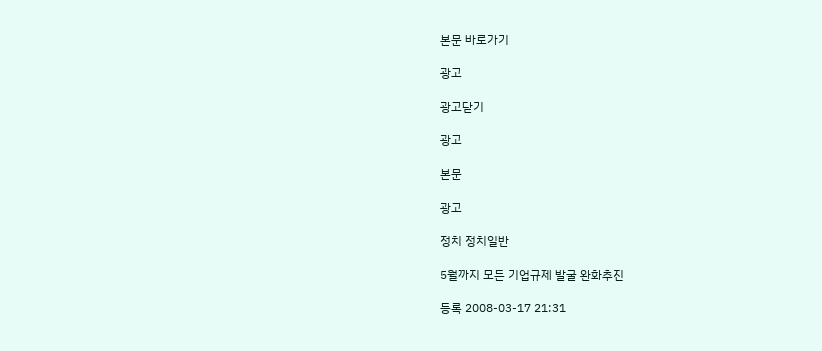본문 바로가기

광고

광고닫기

광고

본문

광고

정치 정치일반

5월까지 모든 기업규제 발굴 완화추진

등록 2008-03-17 21:31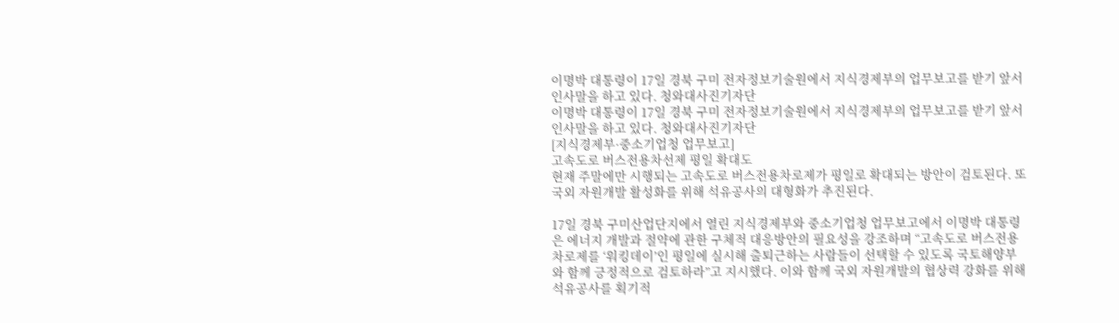이명박 대통령이 17일 경북 구미 전자정보기술원에서 지식경제부의 업무보고를 받기 앞서 인사말을 하고 있다. 청와대사진기자단
이명박 대통령이 17일 경북 구미 전자정보기술원에서 지식경제부의 업무보고를 받기 앞서 인사말을 하고 있다. 청와대사진기자단
[지식경제부·중소기업청 업무보고]
고속도로 버스전용차선제 평일 확대도
현재 주말에만 시행되는 고속도로 버스전용차로제가 평일로 확대되는 방안이 검토된다. 또 국외 자원개발 활성화를 위해 석유공사의 대형화가 추진된다.

17일 경북 구미산업단지에서 열린 지식경제부와 중소기업청 업무보고에서 이명박 대통령은 에너지 개발과 절약에 관한 구체적 대응방안의 필요성을 강조하며 “고속도로 버스전용차로제를 ‘워킹데이’인 평일에 실시해 출퇴근하는 사람들이 선택할 수 있도록 국토해양부와 함께 긍정적으로 검토하라”고 지시했다. 이와 함께 국외 자원개발의 협상력 강화를 위해 석유공사를 획기적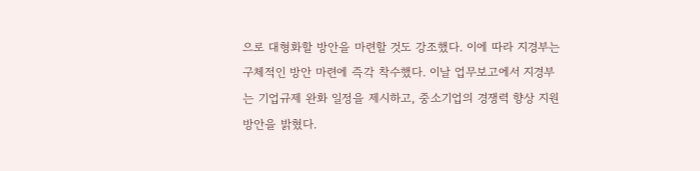으로 대형화할 방안을 마련할 것도 강조했다. 이에 따라 지경부는 구체적인 방안 마련에 즉각 착수했다. 이날 업무보고에서 지경부는 기업규제 완화 일정을 제시하고, 중소기업의 경쟁력 향상 지원방안을 밝혔다.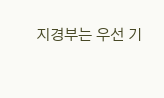지경부는 우선 기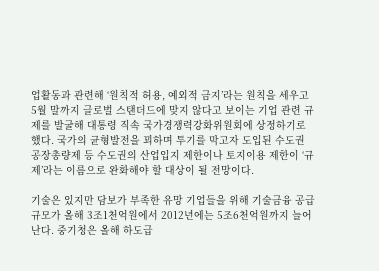업활동과 관련해 ‘원칙적 허용, 예외적 금지’라는 원칙을 세우고 5월 말까지 글로벌 스탠더드에 맞지 않다고 보이는 기업 관련 규제를 발굴해 대통령 직속 국가경쟁력강화위원회에 상정하기로 했다. 국가의 균형발전을 꾀하며 투기를 막고자 도입된 수도권 공장총량제 등 수도권의 산업입지 제한이나 토지이용 제한이 ‘규제’라는 이름으로 완화해야 할 대상이 될 전망이다.

기술은 있지만 담보가 부족한 유망 기업들을 위해 기술금융 공급 규모가 올해 3조1천억원에서 2012년에는 5조6천억원까지 늘어난다. 중기청은 올해 하도급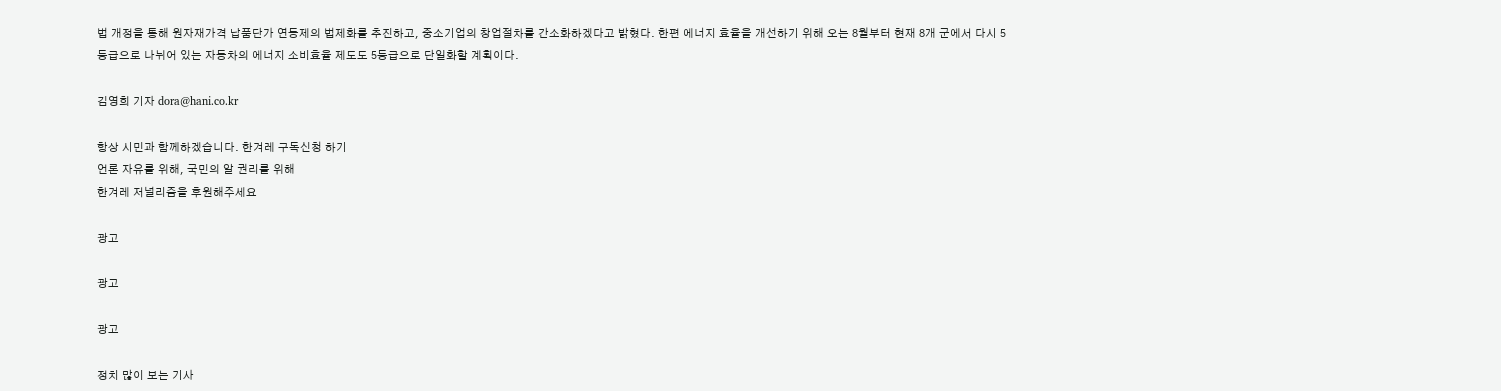법 개정을 통해 원자재가격 납품단가 연동제의 법제화를 추진하고, 중소기업의 창업절차를 간소화하겠다고 밝혔다. 한편 에너지 효율을 개선하기 위해 오는 8월부터 현재 8개 군에서 다시 5등급으로 나뉘어 있는 자동차의 에너지 소비효율 제도도 5등급으로 단일화할 계획이다.

김영희 기자 dora@hani.co.kr

항상 시민과 함께하겠습니다. 한겨레 구독신청 하기
언론 자유를 위해, 국민의 알 권리를 위해
한겨레 저널리즘을 후원해주세요

광고

광고

광고

정치 많이 보는 기사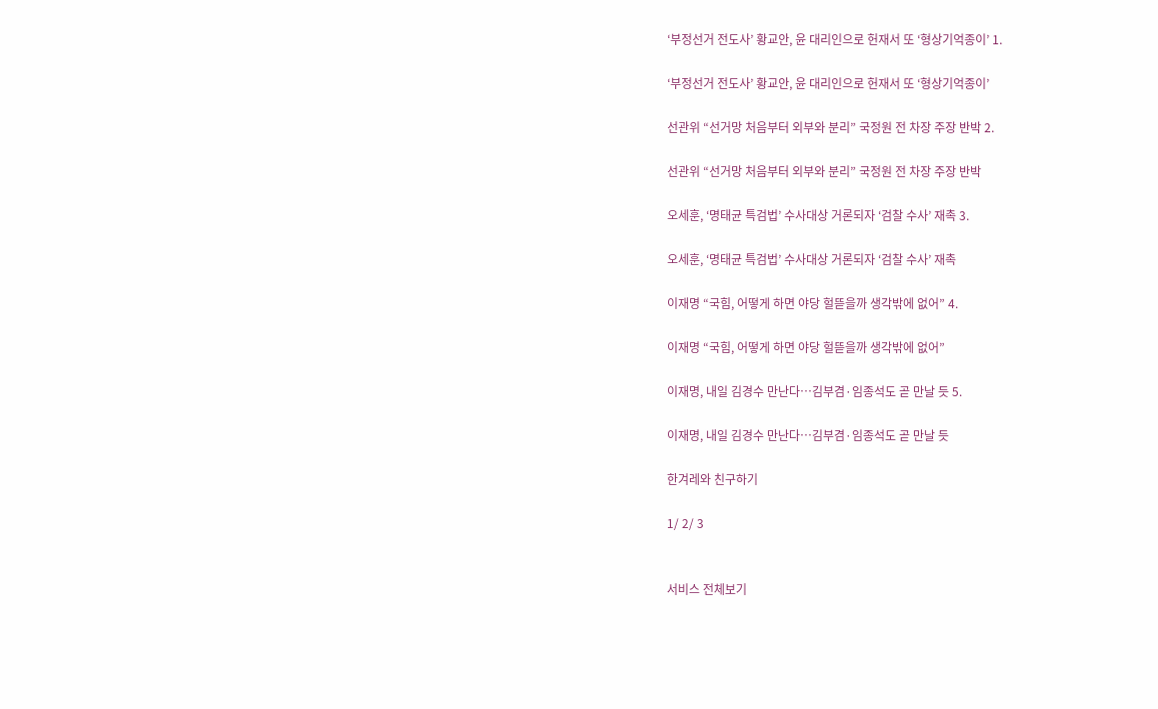‘부정선거 전도사’ 황교안, 윤 대리인으로 헌재서 또 ‘형상기억종이’ 1.

‘부정선거 전도사’ 황교안, 윤 대리인으로 헌재서 또 ‘형상기억종이’

선관위 “선거망 처음부터 외부와 분리” 국정원 전 차장 주장 반박 2.

선관위 “선거망 처음부터 외부와 분리” 국정원 전 차장 주장 반박

오세훈, ‘명태균 특검법’ 수사대상 거론되자 ‘검찰 수사’ 재촉 3.

오세훈, ‘명태균 특검법’ 수사대상 거론되자 ‘검찰 수사’ 재촉

이재명 “국힘, 어떻게 하면 야당 헐뜯을까 생각밖에 없어” 4.

이재명 “국힘, 어떻게 하면 야당 헐뜯을까 생각밖에 없어”

이재명, 내일 김경수 만난다…김부겸·임종석도 곧 만날 듯 5.

이재명, 내일 김경수 만난다…김부겸·임종석도 곧 만날 듯

한겨레와 친구하기

1/ 2/ 3


서비스 전체보기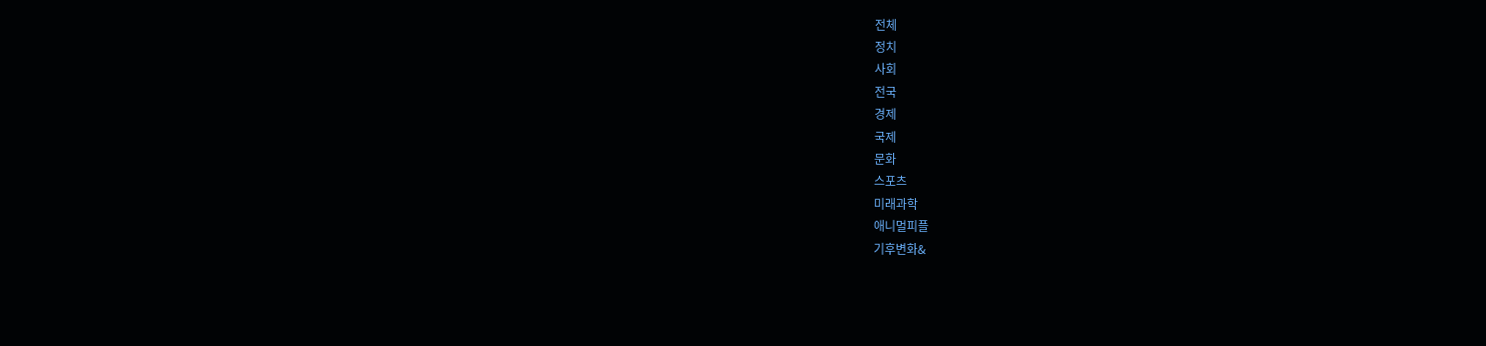전체
정치
사회
전국
경제
국제
문화
스포츠
미래과학
애니멀피플
기후변화&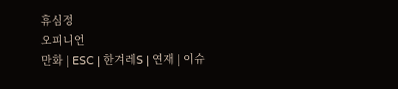휴심정
오피니언
만화 | ESC | 한겨레S | 연재 | 이슈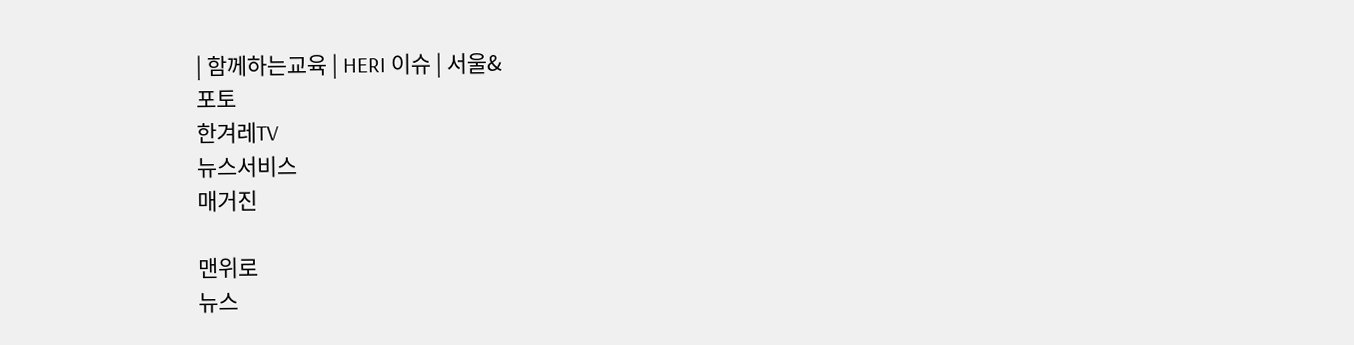| 함께하는교육 | HERI 이슈 | 서울&
포토
한겨레TV
뉴스서비스
매거진

맨위로
뉴스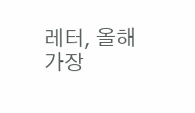레터, 올해 가장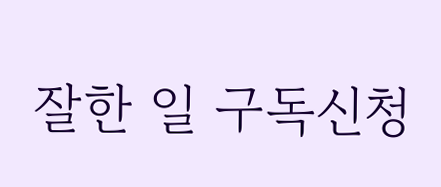잘한 일 구독신청